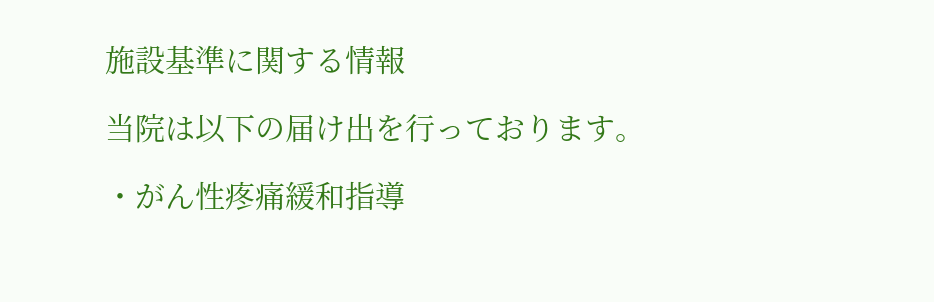施設基準に関する情報

当院は以下の届け出を行っております。

・がん性疼痛緩和指導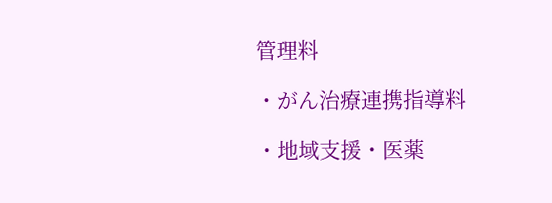管理料

・がん治療連携指導料

・地域支援・医薬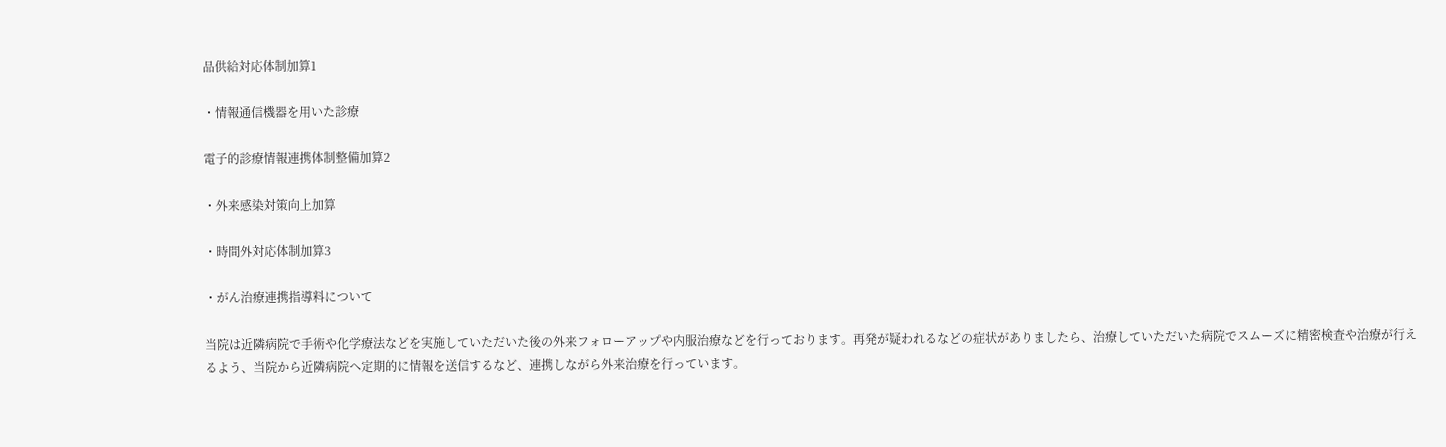品供給対応体制加算1

・情報通信機器を用いた診療

電子的診療情報連携体制整備加算2

・外来感染対策向上加算

・時間外対応体制加算3

・がん治療連携指導料について

当院は近隣病院で手術や化学療法などを実施していただいた後の外来フォローアップや内服治療などを行っております。再発が疑われるなどの症状がありましたら、治療していただいた病院でスムーズに精密検査や治療が行えるよう、当院から近隣病院へ定期的に情報を送信するなど、連携しながら外来治療を行っています。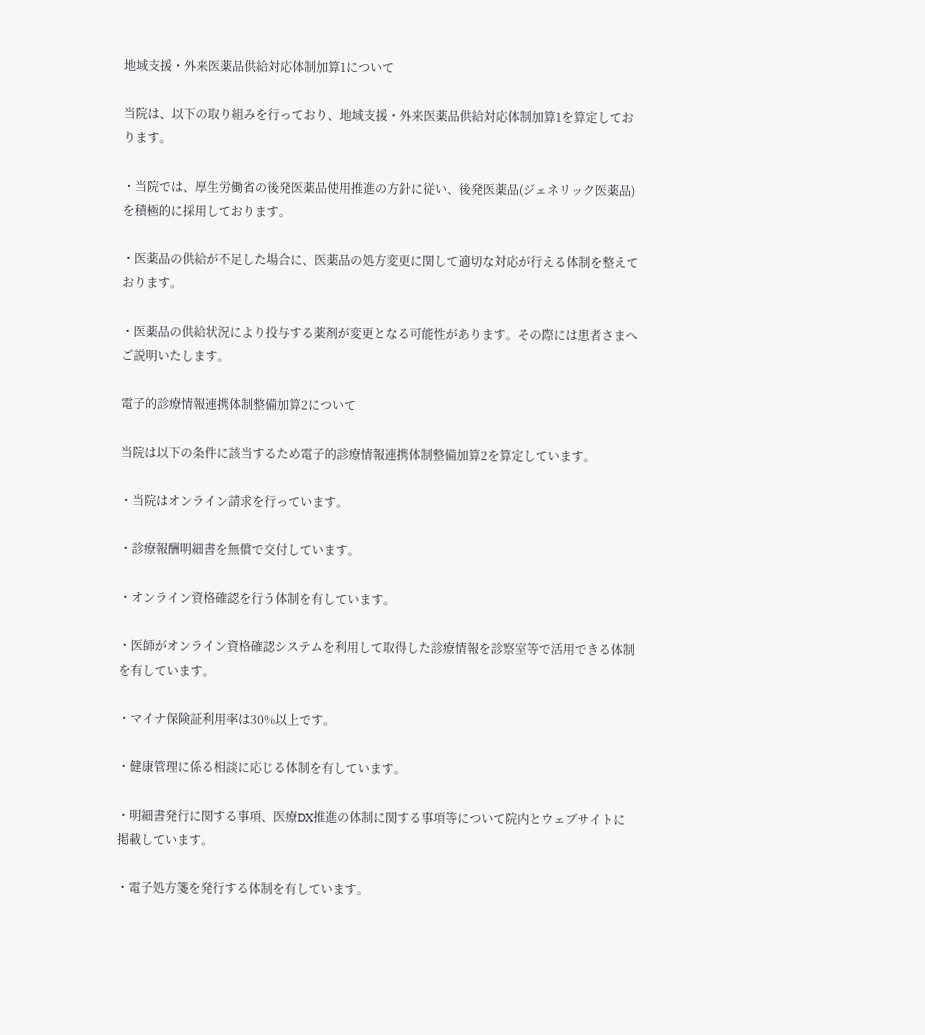地域支援・外来医薬品供給対応体制加算1について

当院は、以下の取り組みを行っており、地域支援・外来医薬品供給対応体制加算1を算定しております。

・当院では、厚生労働省の後発医薬品使用推進の方針に従い、後発医薬品(ジェネリック医薬品)を積極的に採用しております。

・医薬品の供給が不足した場合に、医薬品の処方変更に関して適切な対応が行える体制を整えております。

・医薬品の供給状況により投与する薬剤が変更となる可能性があります。その際には患者さまへご説明いたします。

電子的診療情報連携体制整備加算2について

当院は以下の条件に該当するため電子的診療情報連携体制整備加算2を算定しています。

・当院はオンライン請求を行っています。

・診療報酬明細書を無償で交付しています。

・オンライン資格確認を行う体制を有しています。

・医師がオンライン資格確認システムを利用して取得した診療情報を診察室等で活用できる体制を有しています。

・マイナ保険証利用率は30%以上です。

・健康管理に係る相談に応じる体制を有しています。

・明細書発行に関する事項、医療DX推進の体制に関する事項等について院内とウェブサイトに掲載しています。

・電子処方箋を発行する体制を有しています。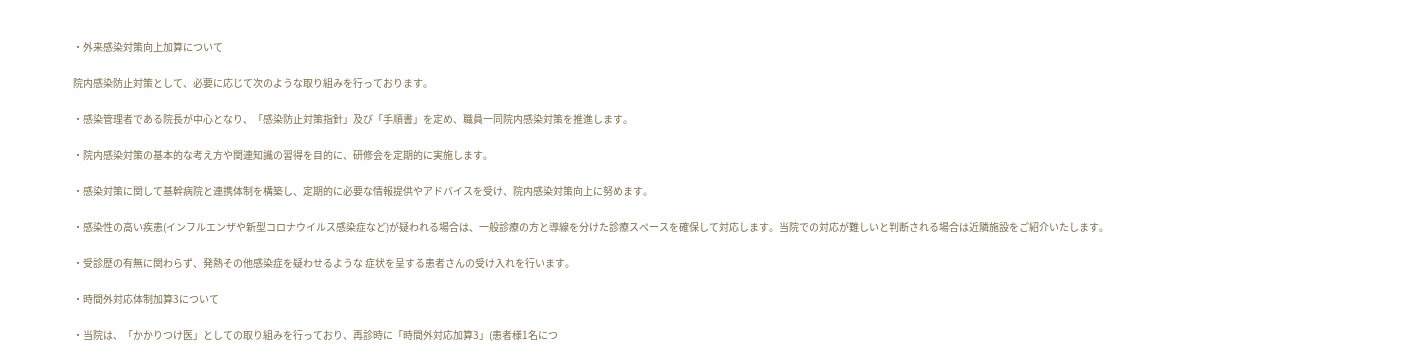・外来感染対策向上加算について

院内感染防止対策として、必要に応じて次のような取り組みを行っております。

・感染管理者である院長が中心となり、「感染防止対策指針」及び「手順書」を定め、職員一同院内感染対策を推進します。

・院内感染対策の基本的な考え方や関連知識の習得を目的に、研修会を定期的に実施します。

・感染対策に関して基幹病院と連携体制を構築し、定期的に必要な情報提供やアドバイスを受け、院内感染対策向上に努めます。

・感染性の高い疾患(インフルエンザや新型コロナウイルス感染症など)が疑われる場合は、一般診療の方と導線を分けた診療スペースを確保して対応します。当院での対応が難しいと判断される場合は近隣施設をご紹介いたします。

・受診歴の有無に関わらず、発熱その他感染症を疑わせるような 症状を呈する患者さんの受け入れを行います。

・時間外対応体制加算3について

・当院は、「かかりつけ医」としての取り組みを行っており、再診時に「時間外対応加算3」(患者様1名につ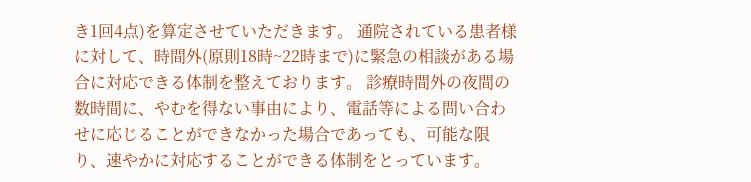き1回4点)を算定させていただきます。 通院されている患者様に対して、時間外(原則18時~22時まで)に緊急の相談がある場合に対応できる体制を整えております。 診療時間外の夜間の数時間に、やむを得ない事由により、電話等による問い合わせに応じることができなかった場合であっても、可能な限り、速やかに対応することができる体制をとっています。